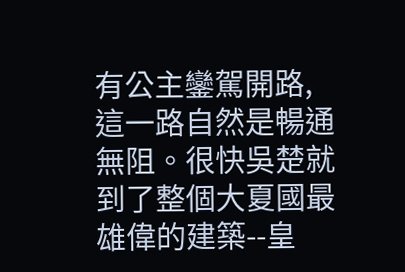有公主鑾駕開路,這一路自然是暢通無阻。很快吳楚就到了整個大夏國最雄偉的建築--皇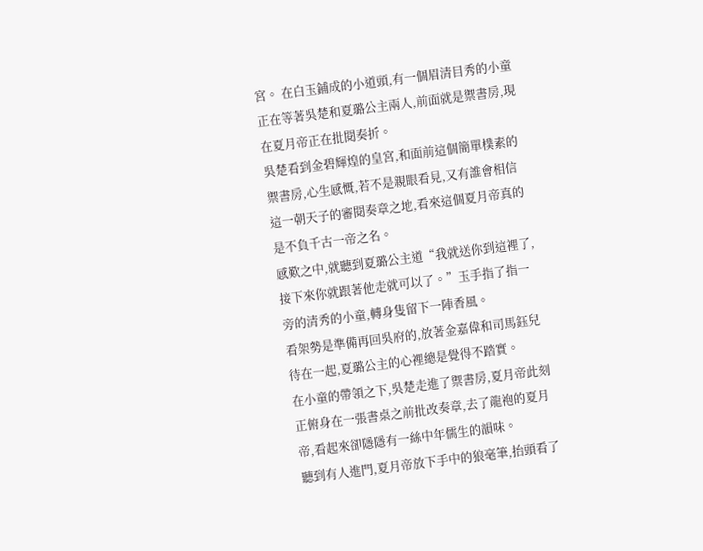宮。 在白玉鋪成的小道頭,有一個眉清目秀的小童正在等著吳楚和夏璐公主兩人,前面就是禦書房,現在夏月帝正在批閱奏折。
吳楚看到金碧輝煌的皇宮,和面前這個簡單樸素的禦書房,心生感慨,若不是親眼看見,又有誰會相信這一朝天子的審閱奏章之地,看來這個夏月帝真的是不負千古一帝之名。
感歎之中,就聽到夏璐公主道“我就送你到這裡了,接下來你就跟著他走就可以了。”玉手指了指一旁的清秀的小童,轉身隻留下一陣香風。
看架勢是準備再回吳府的,放著金嘉偉和司馬鈺兒待在一起,夏璐公主的心裡總是覺得不踏實。
在小童的帶領之下,吳楚走進了禦書房,夏月帝此刻正俯身在一張書桌之前批改奏章,去了龍袍的夏月帝,看起來卻隱隱有一絲中年儒生的韻味。
聽到有人進門,夏月帝放下手中的狼毫筆,抬頭看了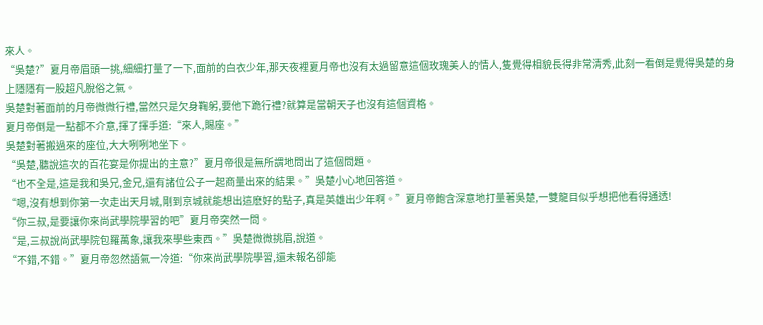來人。
“吳楚?”夏月帝眉頭一挑,細細打量了一下,面前的白衣少年,那天夜裡夏月帝也沒有太過留意這個玫瑰美人的情人,隻覺得相貌長得非常清秀,此刻一看倒是覺得吳楚的身上隱隱有一股超凡脫俗之氣。
吳楚對著面前的月帝微微行禮,當然只是欠身鞠躬,要他下跪行禮?就算是當朝天子也沒有這個資格。
夏月帝倒是一點都不介意,揮了揮手道:“來人,賜座。”
吳楚對著搬過來的座位,大大咧咧地坐下。
“吳楚,聽說這次的百花宴是你提出的主意?”夏月帝很是無所謂地問出了這個問題。
“也不全是,這是我和吳兄,金兄,還有諸位公子一起商量出來的結果。”吳楚小心地回答道。
“嗯,沒有想到你第一次走出天月城,剛到京城就能想出這麽好的點子,真是英雄出少年啊。”夏月帝飽含深意地打量著吳楚,一雙龍目似乎想把他看得通透!
“你三叔,是要讓你來尚武學院學習的吧”夏月帝突然一問。
“是,三叔說尚武學院包羅萬象,讓我來學些東西。”吳楚微微挑眉,說道。
“不錯,不錯。”夏月帝忽然語氣一冷道:“你來尚武學院學習,還未報名卻能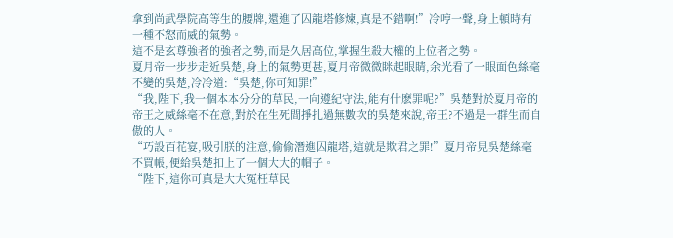拿到尚武學院高等生的腰牌,還進了囚龍塔修煉,真是不錯啊!”冷哼一聲,身上頓時有一種不怒而威的氣勢。
這不是玄尊強者的強者之勢,而是久居高位,掌握生殺大權的上位者之勢。
夏月帝一步步走近吳楚,身上的氣勢更甚,夏月帝微微眯起眼睛,余光看了一眼面色絲毫不變的吳楚,冷冷道:“吳楚,你可知罪!”
“我,陛下,我一個本本分分的草民,一向遵紀守法,能有什麽罪呢?”吳楚對於夏月帝的帝王之威絲毫不在意,對於在生死間掙扎過無數次的吳楚來說,帝王?不過是一群生而自傲的人。
“巧設百花宴,吸引朕的注意,偷偷潛進囚龍塔,這就是欺君之罪!”夏月帝見吳楚絲毫不買帳,便給吳楚扣上了一個大大的帽子。
“陛下,這你可真是大大冤枉草民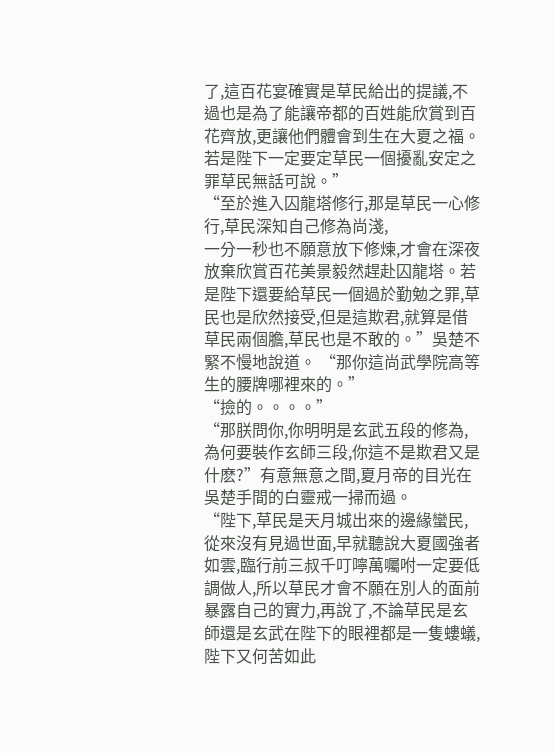了,這百花宴確實是草民給出的提議,不過也是為了能讓帝都的百姓能欣賞到百花齊放,更讓他們體會到生在大夏之福。若是陛下一定要定草民一個擾亂安定之罪草民無話可說。”
“至於進入囚龍塔修行,那是草民一心修行,草民深知自己修為尚淺,
一分一秒也不願意放下修煉,才會在深夜放棄欣賞百花美景毅然趕赴囚龍塔。若是陛下還要給草民一個過於勤勉之罪,草民也是欣然接受,但是這欺君,就算是借草民兩個膽,草民也是不敢的。”吳楚不緊不慢地說道。 “那你這尚武學院高等生的腰牌哪裡來的。”
“撿的。。。。”
“那朕問你,你明明是玄武五段的修為,為何要裝作玄師三段,你這不是欺君又是什麽?”有意無意之間,夏月帝的目光在吳楚手間的白靈戒一掃而過。
“陛下,草民是天月城出來的邊緣蠻民,從來沒有見過世面,早就聽說大夏國強者如雲,臨行前三叔千叮嚀萬囑咐一定要低調做人,所以草民才會不願在別人的面前暴露自己的實力,再說了,不論草民是玄師還是玄武在陛下的眼裡都是一隻螻蟻,陛下又何苦如此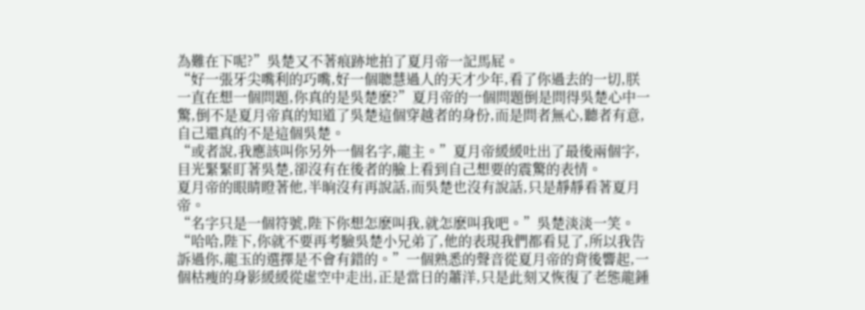為難在下呢?”吳楚又不著痕跡地拍了夏月帝一記馬屁。
“好一張牙尖嘴利的巧嘴,好一個聰慧過人的天才少年,看了你過去的一切,朕一直在想一個問題,你真的是吳楚麽?”夏月帝的一個問題倒是問得吳楚心中一驚,倒不是夏月帝真的知道了吳楚這個穿越者的身份,而是問者無心,聽者有意,自己還真的不是這個吳楚。
“或者說,我應該叫你另外一個名字,龍主。”夏月帝緩緩吐出了最後兩個字,目光緊緊盯著吳楚,卻沒有在後者的臉上看到自己想要的震驚的表情。
夏月帝的眼睛瞪著他,半晌沒有再說話,而吳楚也沒有說話,只是靜靜看著夏月帝。
“名字只是一個符號,陛下你想怎麽叫我,就怎麽叫我吧。”吳楚淡淡一笑。
“哈哈,陛下,你就不要再考驗吳楚小兄弟了,他的表現我們都看見了,所以我告訴過你,龍玉的選擇是不會有錯的。”一個熟悉的聲音從夏月帝的背後響起,一個枯瘦的身影緩緩從虛空中走出,正是當日的蕭洋,只是此刻又恢復了老態龍鍾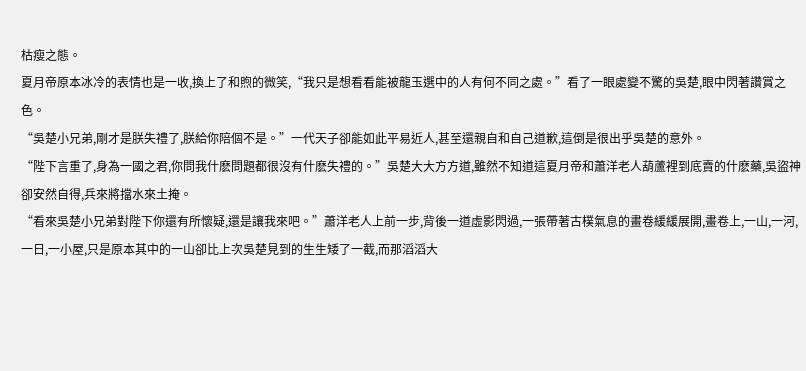枯瘦之態。
夏月帝原本冰冷的表情也是一收,換上了和煦的微笑,“我只是想看看能被龍玉選中的人有何不同之處。”看了一眼處變不驚的吳楚,眼中閃著讚賞之色。
“吳楚小兄弟,剛才是朕失禮了,朕給你陪個不是。”一代天子卻能如此平易近人,甚至還親自和自己道歉,這倒是很出乎吳楚的意外。
“陛下言重了,身為一國之君,你問我什麽問題都很沒有什麽失禮的。”吳楚大大方方道,雖然不知道這夏月帝和蕭洋老人葫蘆裡到底賣的什麽藥,吳盜神卻安然自得,兵來將擋水來土掩。
“看來吳楚小兄弟對陛下你還有所懷疑,還是讓我來吧。”蕭洋老人上前一步,背後一道虛影閃過,一張帶著古樸氣息的畫卷緩緩展開,畫卷上,一山,一河,一日,一小屋,只是原本其中的一山卻比上次吳楚見到的生生矮了一截,而那滔滔大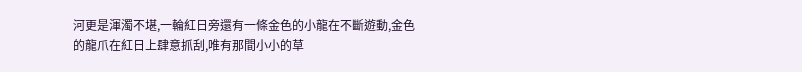河更是渾濁不堪,一輪紅日旁還有一條金色的小龍在不斷遊動,金色的龍爪在紅日上肆意抓刮,唯有那間小小的草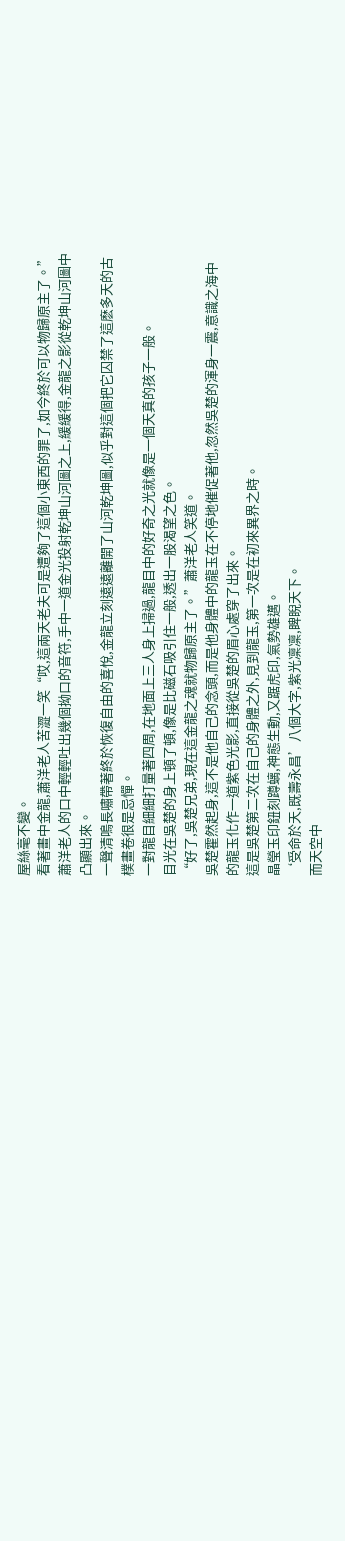屋絲毫不變。
看著畫中金龍,蕭洋老人苦澀一笑“哎,這兩天老夫可是遭夠了這個小東西的罪了,如今終於可以物歸原主了。”
蕭洋老人的口中輕輕吐出幾個拗口的音符,手中一道金光投射乾坤山河圖之上,緩緩得,金龍之影從乾坤山河圖中凸顯出來。
一聲清鳴長嘯帶著終於恢復自由的喜悅,金龍立刻遠遠離開了山河乾坤圖,似乎對這個把它囚禁了這麽多天的古樸畫卷很是忌憚。
一對龍目細細打量著四周,在地面上三人身上掃過,龍目中的好奇之光就像是一個天真的孩子一般。
目光在吳楚的身上頓了頓,像是比磁石吸引住一般,透出一股渴望之色。
“好了,吳楚兄弟,現在這金龍之魂就物歸原主了。”蕭洋老人笑道。
吳楚霍然起身,這不是他自己的念頭,而是他身體中的龍玉在不停地催促著他,忽然吳楚的渾身一震,意識之海中的龍玉化作一道紫色光影,直接從吳楚的眉心處穿了出來。
這是吳楚第二次在自己的身體之外,見到龍玉,第一次是在初來異界之時。
晶瑩玉印鈕刻蹲螭,神態生動,又踞虎印,氣勢雄邁。
‘受命於天,既壽永昌’八個大字,紫光凜凜,睥睨天下。
而天空中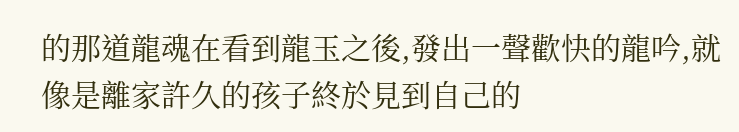的那道龍魂在看到龍玉之後,發出一聲歡快的龍吟,就像是離家許久的孩子終於見到自己的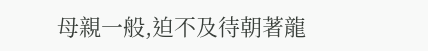母親一般,迫不及待朝著龍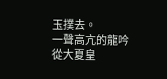玉撲去。
一聲高亢的龍吟從大夏皇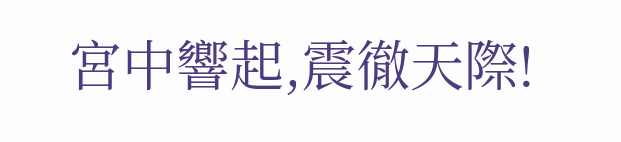宮中響起,震徹天際!